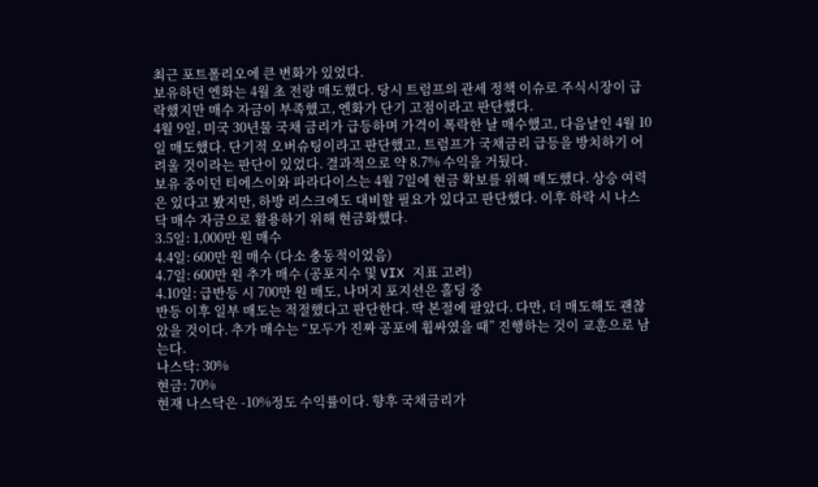최근 포트폴리오에 큰 변화가 있었다.
보유하던 엔화는 4월 초 전량 매도했다. 당시 트럼프의 관세 정책 이슈로 주식시장이 급락했지만 매수 자금이 부족했고, 엔화가 단기 고점이라고 판단했다.
4월 9일, 미국 30년물 국채 금리가 급등하며 가격이 폭락한 날 매수했고, 다음날인 4월 10일 매도했다. 단기적 오버슈팅이라고 판단했고, 트럼프가 국채금리 급등을 방치하기 어려울 것이라는 판단이 있었다. 결과적으로 약 8.7% 수익을 거뒀다.
보유 중이던 티에스이와 파라다이스는 4월 7일에 현금 확보를 위해 매도했다. 상승 여력은 있다고 봤지만, 하방 리스크에도 대비할 필요가 있다고 판단했다. 이후 하락 시 나스닥 매수 자금으로 활용하기 위해 현금화했다.
3.5일: 1,000만 원 매수
4.4일: 600만 원 매수 (다소 충동적이었음)
4.7일: 600만 원 추가 매수 (공포지수 및 VIX 지표 고려)
4.10일: 급반등 시 700만 원 매도, 나머지 포지션은 홀딩 중
반등 이후 일부 매도는 적절했다고 판단한다. 딱 본절에 팔았다. 다만, 더 매도해도 괜찮았을 것이다. 추가 매수는 “모두가 진짜 공포에 휩싸였을 때” 진행하는 것이 교훈으로 남는다.
나스닥: 30%
현금: 70%
현재 나스닥은 -10%정도 수익률이다. 향후 국채금리가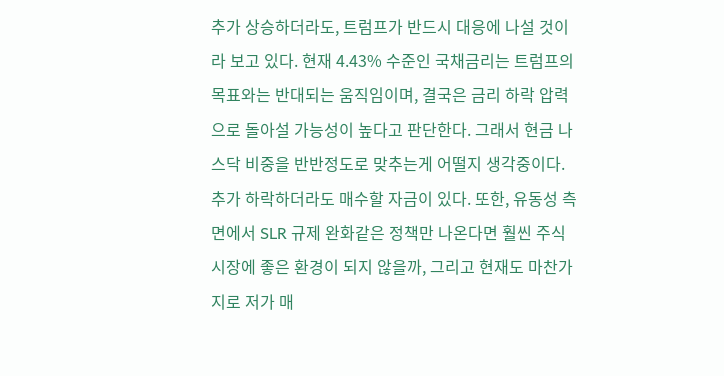추가 상승하더라도, 트럼프가 반드시 대응에 나설 것이라 보고 있다. 현재 4.43% 수준인 국채금리는 트럼프의 목표와는 반대되는 움직임이며, 결국은 금리 하락 압력으로 돌아설 가능성이 높다고 판단한다. 그래서 현금 나스닥 비중을 반반정도로 맞추는게 어떨지 생각중이다. 추가 하락하더라도 매수할 자금이 있다. 또한, 유동성 측면에서 SLR 규제 완화같은 정책만 나온다면 훨씬 주식시장에 좋은 환경이 되지 않을까, 그리고 현재도 마찬가지로 저가 매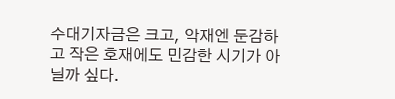수대기자금은 크고, 악재엔 둔감하고 작은 호재에도 민감한 시기가 아닐까 싶다.